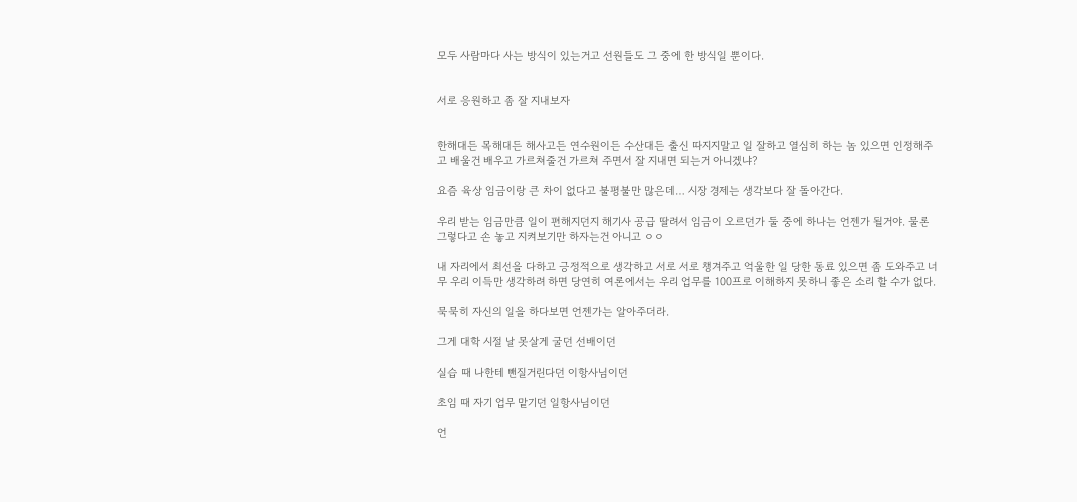모두 사람마다 사는 방식이 있는거고 선원들도 그 중에 한 방식일 뿐이다.


서로 응원하고 좀 잘 지내보자


한해대든 목해대든 해사고든 연수원이든 수산대든 출신 따지지말고 일 잘하고 열심히 하는 놈 있으면 인정해주고 배울건 배우고 가르쳐줄건 가르쳐 주면서 잘 지내면 되는거 아니겠냐?

요즘 육상 임금이랑 큰 차이 없다고 불평불만 많은데… 시장 경제는 생각보다 잘 돌아간다.

우리 받는 임금만큼 일이 편해지던지 해기사 공급 딸려서 임금이 오르던가 둘 중에 하나는 언젠가 될거야. 물론 그렇다고 손 놓고 지켜보기만 하자는건 아니고 ㅇㅇ

내 자리에서 최선을 다하고 긍정적으로 생각하고 서로 서로 챙겨주고 억울한 일 당한 동료 있으면 좀 도와주고 너무 우리 이득만 생각하려 하면 당연히 여론에서는 우리 업무를 100프로 이해하지 못하니 좋은 소리 할 수가 없다.

묵묵히 자신의 일을 하다보면 언젠가는 알아주더라.

그게 대학 시절 날 못살게 굴던 선배이던

실습 때 나한테 뺀질거린다던 이항사님이던

초임 때 자기 업무 맡기던 일항사님이던

언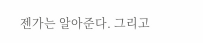젠가는 알아준다. 그리고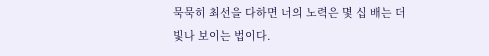묵묵히 최선을 다하면 너의 노력은 몇 십 배는 더 빛나 보이는 법이다.